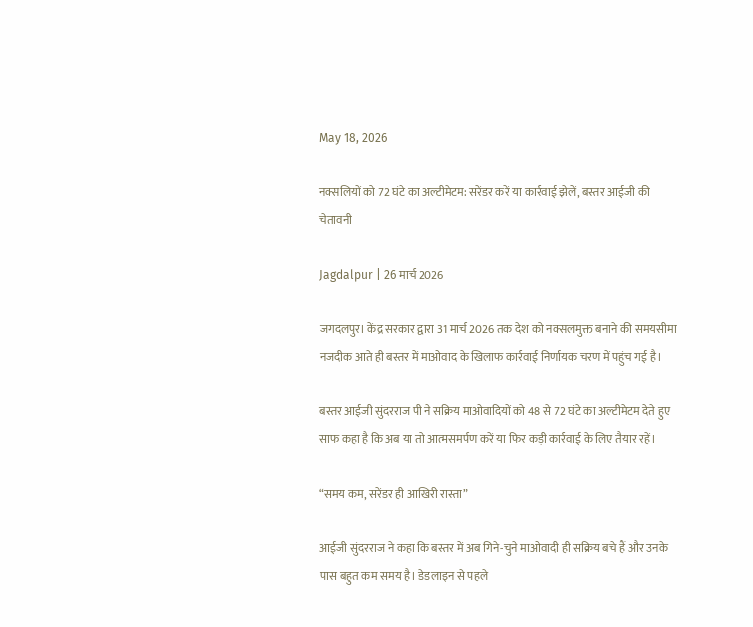May 18, 2026

नक्सलियों को 72 घंटे का अल्टीमेटम: सरेंडर करें या कार्रवाई झेलें, बस्तर आईजी की चेतावनी

Jagdalpur | 26 मार्च 2026

जगदलपुर। केंद्र सरकार द्वारा 31 मार्च 2026 तक देश को नक्सलमुक्त बनाने की समयसीमा नजदीक आते ही बस्तर में माओवाद के खिलाफ कार्रवाई निर्णायक चरण में पहुंच गई है।

बस्तर आईजी सुंदरराज पी ने सक्रिय माओवादियों को 48 से 72 घंटे का अल्टीमेटम देते हुए साफ कहा है कि अब या तो आत्मसमर्पण करें या फिर कड़ी कार्रवाई के लिए तैयार रहें।

“समय कम, सरेंडर ही आखिरी रास्ता”

आईजी सुंदरराज ने कहा कि बस्तर में अब गिने-चुने माओवादी ही सक्रिय बचे हैं और उनके पास बहुत कम समय है। डेडलाइन से पहले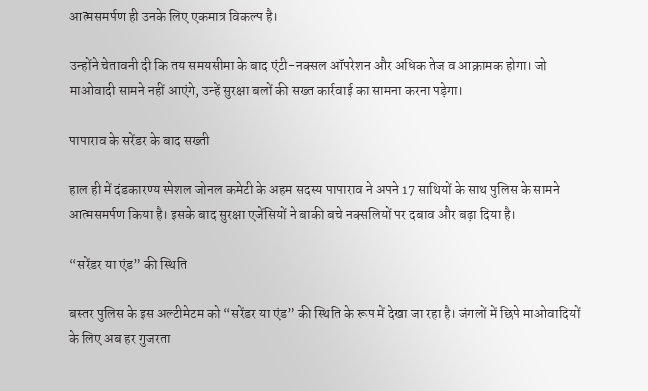आत्मसमर्पण ही उनके लिए एकमात्र विकल्प है।

उन्होंने चेतावनी दी कि तय समयसीमा के बाद एंटी-नक्सल ऑपरेशन और अधिक तेज व आक्रामक होगा। जो माओवादी सामने नहीं आएंगे, उन्हें सुरक्षा बलों की सख्त कार्रवाई का सामना करना पड़ेगा।

पापाराव के सरेंडर के बाद सख्ती

हाल ही में दंडकारण्य स्पेशल जोनल कमेटी के अहम सदस्य पापाराव ने अपने 17 साथियों के साथ पुलिस के सामने आत्मसमर्पण किया है। इसके बाद सुरक्षा एजेंसियों ने बाकी बचे नक्सलियों पर दबाव और बढ़ा दिया है।

“सरेंडर या एंड” की स्थिति

बस्तर पुलिस के इस अल्टीमेटम को “सरेंडर या एंड” की स्थिति के रूप में देखा जा रहा है। जंगलों में छिपे माओवादियों के लिए अब हर गुजरता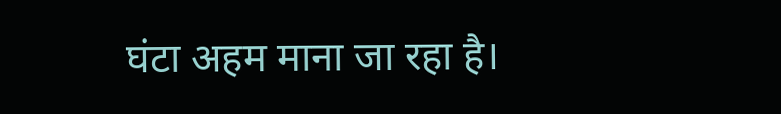घंटा अहम माना जा रहा है।